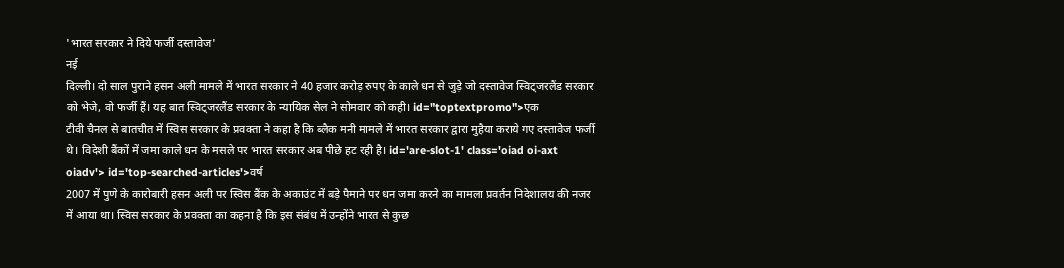'भारत सरकार ने दिये फर्जी दस्तावेज'
नई
दिल्ली। दो साल पुराने हसन अली मामले में भारत सरकार ने 40 हजार करोड़ रुपए के काले धन से जुड़े जो दस्तावेज स्विट्जरलैंड सरकार को भेजे, वो फर्जी हैं। यह बात स्विट्जरलैंड सरकार के न्यायिक सेल ने सोमवार को कही। id="toptextpromo">एक
टीवी चैनल से बातचीत में स्विस सरकार के प्रवक्ता ने कहा है कि ब्लैक मनी मामले में भारत सरकार द्वारा मुहैया कराये गए दस्तावेज फर्जी थे। विदेशी बैंकों में जमा काले धन के मसले पर भारत सरकार अब पीछे हट रही है। id='are-slot-1' class='oiad oi-axt oiadv'> id='top-searched-articles'>वर्ष
2007 में पुणे के कारोबारी हसन अली पर स्विस बैंक के अकाउंट में बड़े पैमाने पर धन जमा करने का मामला प्रवर्तन निदेशालय की नजर में आया था। स्विस सरकार के प्रवक्ता का कहना है कि इस संबंध में उन्होंने भारत से कुछ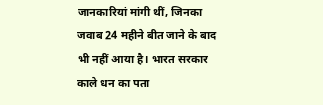जानकारियां मांगी थीं, जिनका जवाब 24 महीने बीत जाने के बाद भी नहीं आया है। भारत सरकार काले धन का पता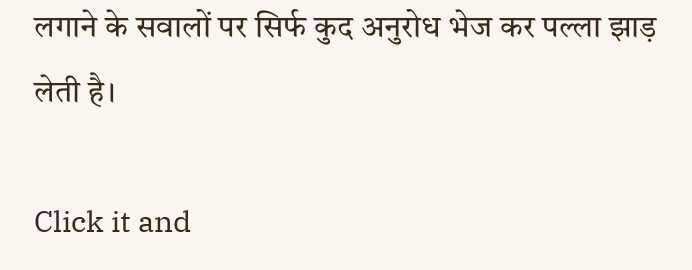लगाने के सवालों पर सिर्फ कुद अनुरोध भेज कर पल्ला झाड़ लेती है।

Click it and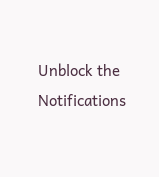Unblock the Notifications